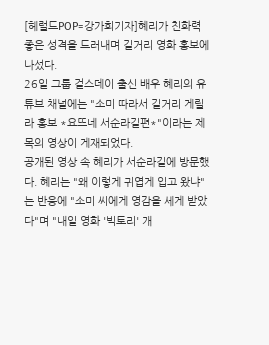[헤럴드POP=강가희기자]혜리가 친화력 좋은 성격을 드러내며 길거리 영화 홍보에 나섰다.
26일 그룹 걸스데이 출신 배우 혜리의 유튜브 채널에는 "소미 따라서 길거리 게릴라 홍보 *요뜨네 서순라길편*"이라는 제목의 영상이 게재되었다.
공개된 영상 속 혜리가 서순라길에 방문했다. 혜리는 "왜 이렇게 귀엽게 입고 왔냐"는 반응에 "소미 씨에게 영감을 세게 받았다"며 "내일 영화 '빅토리' 개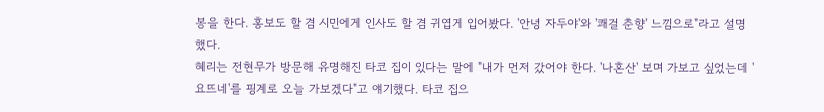봉을 한다. 홍보도 할 겸 시민에게 인사도 할 겸 귀엽게 입어봤다. '안녕 자두야'와 '쾌걸 춘향' 느낌으로"라고 설명했다.
혜리는 전현무가 방문해 유명해진 타코 집이 있다는 말에 "내가 먼저 갔어야 한다. '나혼산' 보며 가보고 싶었는데 '요뜨네'를 핑계로 오늘 가보겠다"고 얘기했다. 타코 집으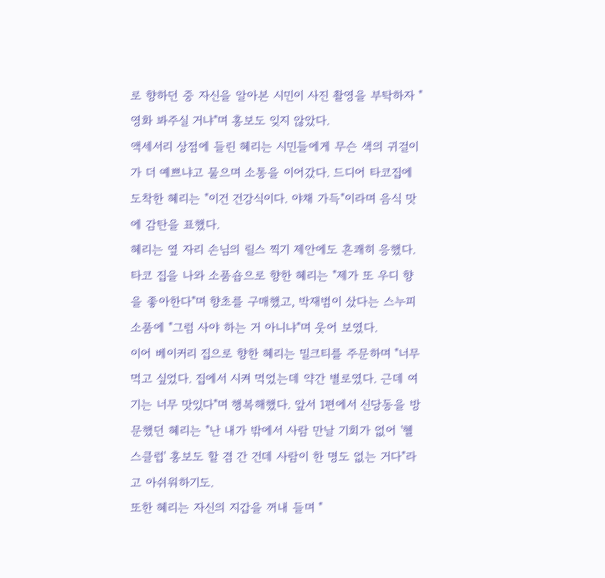로 향하던 중 자신을 알아본 시민이 사진 촬영을 부탁하자 "영화 봐주실 거냐"며 홍보도 잊지 않았다.
액세서리 상점에 들린 혜리는 시민들에게 무슨 색의 귀걸이가 더 예쁘냐고 물으며 소통을 이어갔다. 드디어 타코집에 도착한 혜리는 "이건 건강식이다. 야채 가득"이라며 음식 맛에 감탄을 표했다.
혜리는 옆 자리 손님의 릴스 찍기 제안에도 흔쾌히 응했다. 타코 집을 나와 소품숍으로 향한 혜리는 "제가 또 우디 향을 좋아한다"며 향초를 구매했고, 박재범이 샀다는 스누피 소품에 "그럼 사야 하는 거 아니냐"며 웃어 보였다.
이어 베이커리 집으로 향한 혜리는 밀크티를 주문하며 "너무 먹고 싶었다. 집에서 시켜 먹었는데 약간 별로였다. 근데 여기는 너무 맛있다"며 행복해했다. 앞서 1편에서 신당동을 방문했던 혜리는 "난 내가 밖에서 사람 만날 기회가 없어 '혤스클럽' 홍보도 할 겸 간 건데 사람이 한 명도 없는 거다"라고 아쉬워하기도.
또한 혜리는 자신의 지갑을 꺼내 들며 "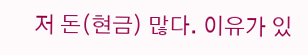저 돈(현금) 많다. 이유가 있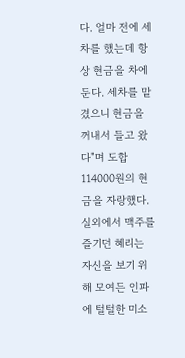다. 얼마 전에 세차를 했는데 항상 현금을 차에 둔다. 세차를 맡겼으니 현금을 꺼내서 들고 왔다"며 도합 114000원의 현금을 자랑했다.
실외에서 맥주를 즐기던 혜리는 자신을 보기 위해 모여든 인파에 털털한 미소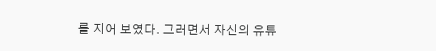를 지어 보였다. 그러면서 자신의 유튜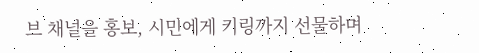브 채널을 홍보, 시민에게 키링까지 선물하며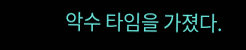악수 타임을 가졌다.